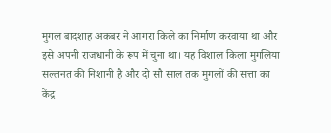मुगल बादशाह अकबर ने आगरा किले का निर्माण करवाया था और इसे अपनी राजधानी के रूप में चुना था। यह विशाल किला मुगलिया सल्तनत की निशानी है और दो सौ साल तक मुगलों की सत्ता का केंद्र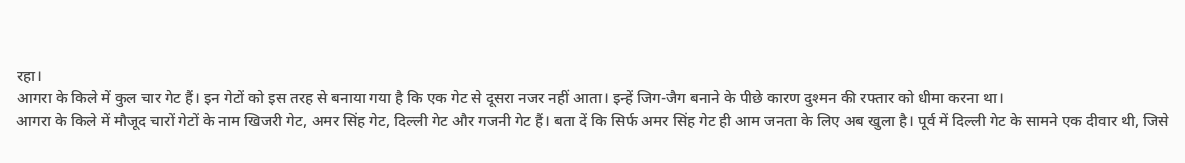रहा।
आगरा के किले में कुल चार गेट हैं। इन गेटों को इस तरह से बनाया गया है कि एक गेट से दूसरा नजर नहीं आता। इन्हें जिग-जैग बनाने के पीछे कारण दुश्मन की रफ्तार को धीमा करना था।
आगरा के किले में मौजूद चारों गेटों के नाम खिजरी गेट, अमर सिंह गेट, दिल्ली गेट और गजनी गेट हैं। बता दें कि सिर्फ अमर सिंह गेट ही आम जनता के लिए अब खुला है। पूर्व में दिल्ली गेट के सामने एक दीवार थी, जिसे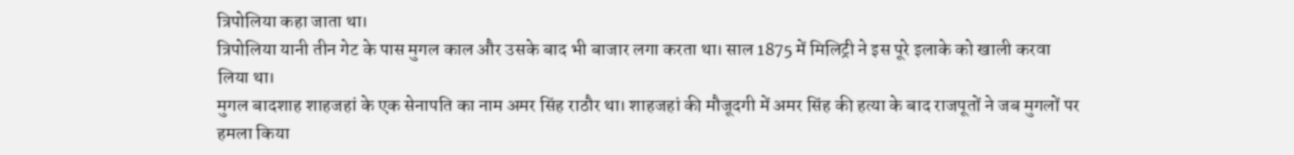त्रिपोलिया कहा जाता था।
त्रिपोलिया यानी तीन गेट के पास मुगल काल और उसके बाद भी बाजार लगा करता था। साल 1875 में मिलिट्री ने इस पूरे इलाके को खाली करवा लिया था।
मुगल बादशाह शाहजहां के एक सेनापति का नाम अमर सिंह राठौर था। शाहजहां की मौजूदगी में अमर सिंह की हत्या के बाद राजपूतों ने जब मुगलों पर हमला किया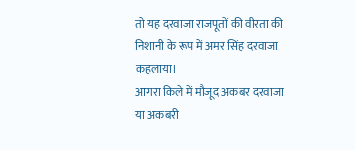तो यह दरवाजा राजपूतों की वीरता की निशानी के रूप में अमर सिंह दरवाजा कहलाया।
आगरा किले में मौजूद अकबर दरवाजा या अकबरी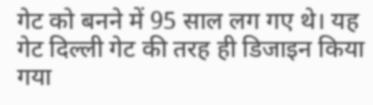गेट को बनने में 95 साल लग गए थे। यह गेट दिल्ली गेट की तरह ही डिजाइन किया गया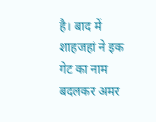है। बाद में शाहजहां ने इक गेट का नाम बदलकर अमर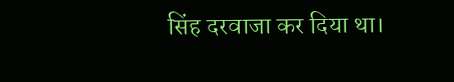सिंह दरवाजा कर दिया था।